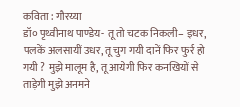कविता : गौरय्या
डॉ० पृथ्वीनाथ पाण्डेय- तू तो चटक निकली– इधर, पलकें अलसायीं उधर, तू चुग गयी दानें फिर फुर्र हो गयी ? मुझे मालूम है, तू आयेगी फिर कनखियों से ताड़ेगी मुझे अनमने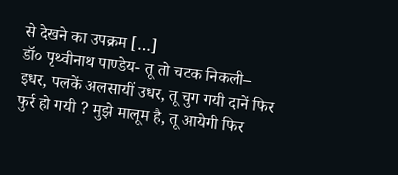से देखने का उपक्रम […]
डॉ० पृथ्वीनाथ पाण्डेय- तू तो चटक निकली– इधर, पलकें अलसायीं उधर, तू चुग गयी दानें फिर फुर्र हो गयी ? मुझे मालूम है, तू आयेगी फिर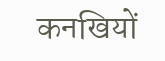कनखियों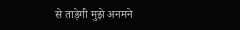से ताड़ेगी मुझे अनमने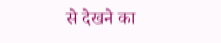से देखने का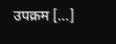उपक्रम […]